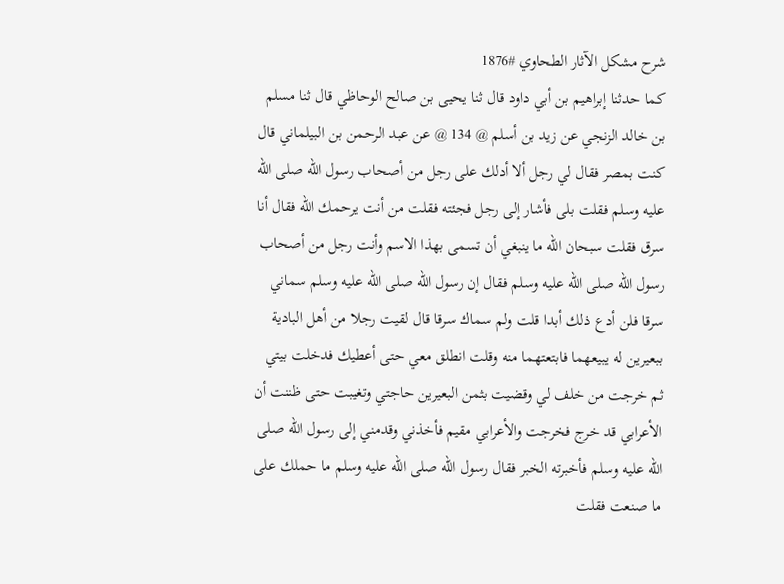شرح مشكل الآثار الطحاوي #1876
كما حدثنا إبراهيم بن أبي داود قال ثنا يحيى بن صالح الوحاظي قال ثنا مسلم بن خالد الزنجي عن زيد بن أسلم @ 134 @ عن عبد الرحمن بن البيلماني قال كنت بمصر فقال لي رجل ألا أدلك على رجل من أصحاب رسول الله صلى الله عليه وسلم فقلت بلى فأشار إلى رجل فجئته فقلت من أنت يرحمك الله فقال أنا سرق فقلت سبحان الله ما ينبغي أن تسمى بهذا الاسم وأنت رجل من أصحاب رسول الله صلى الله عليه وسلم فقال إن رسول الله صلى الله عليه وسلم سماني سرقا فلن أدع ذلك أبدا قلت ولم سماك سرقا قال لقيت رجلا من أهل البادية ببعيرين له يبيعهما فابتعتهما منه وقلت انطلق معي حتى أعطيك فدخلت بيتي ثم خرجت من خلف لي وقضيت بثمن البعيرين حاجتي وتغيبت حتى ظننت أن الأعرابي قد خرج فخرجت والأعرابي مقيم فأخذني وقدمني إلى رسول الله صلى الله عليه وسلم فأخبرته الخبر فقال رسول الله صلى الله عليه وسلم ما حملك على ما صنعت فقلت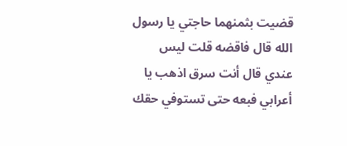قضيت بثمنهما حاجتي يا رسول الله قال فاقضه قلت ليس عندي قال أنت سرق اذهب يا أعرابي فبعه حتى تستوفي حقك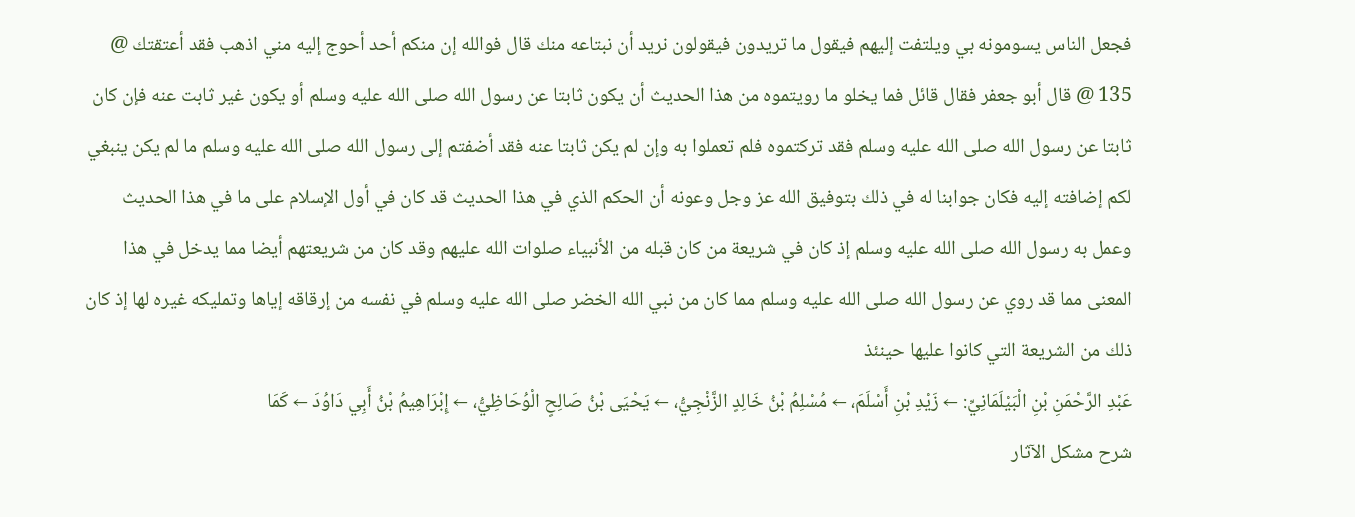فجعل الناس يسومونه بي ويلتفت إليهم فيقول ما تريدون فيقولون نريد أن نبتاعه منك قال فوالله إن منكم أحد أحوج إليه مني اذهب فقد أعتقتك @ 135 @ قال أبو جعفر فقال قائل فما يخلو ما رويتموه من هذا الحديث أن يكون ثابتا عن رسول الله صلى الله عليه وسلم أو يكون غير ثابت عنه فإن كان ثابتا عن رسول الله صلى الله عليه وسلم فقد تركتموه فلم تعملوا به وإن لم يكن ثابتا عنه فقد أضفتم إلى رسول الله صلى الله عليه وسلم ما لم يكن ينبغي لكم إضافته إليه فكان جوابنا له في ذلك بتوفيق الله عز وجل وعونه أن الحكم الذي في هذا الحديث قد كان في أول الإسلام على ما في هذا الحديث وعمل به رسول الله صلى الله عليه وسلم إذ كان في شريعة من كان قبله من الأنبياء صلوات الله عليهم وقد كان من شريعتهم أيضا مما يدخل في هذا المعنى مما قد روي عن رسول الله صلى الله عليه وسلم مما كان من نبي الله الخضر صلى الله عليه وسلم في نفسه من إرقاقه إياها وتمليكه غيره لها إذ كان ذلك من الشريعة التي كانوا عليها حينئذ
عَبْدِ الرَّحْمَنِ بْنِ الْبَيْلَمَانِيِّ: ← زَيْدِ بْنِ أَسْلَمَ، ← مُسْلِمُ بْنُ خَالِدٍ الزَّنْجِيُّ، ← يَحْيَى بْنُ صَالِحٍ الْوُحَاظِيُّ، ← إِبْرَاهِيمُ بْنُ أَبِي دَاوُدَ ← كَمَا
شرح مشكل الآثار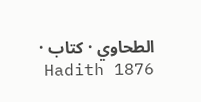الطحاوي · کتاب · Hadith 1876